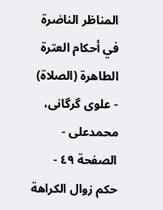المناظر الناضرة في أحکام العترة الطاهرة (الصلاة) - علوی گرگانی، محمدعلی - الصفحة ٤٩ - حكم زوال الكراهة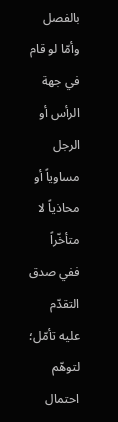بالفصل
وأمّا لو قام في جهة الرأس أو الرجل مساوياً أو محاذياً لا متأخّراً ففي صدق التقدّم عليه تأمّل؛ لتوهّم احتمال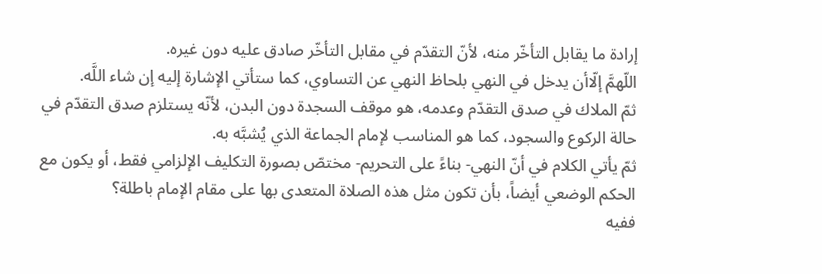إرادة ما يقابل التأخّر منه، لأنّ التقدّم في مقابل التأخّر صادق عليه دون غيره.
اللّهمَّ إلّاأن يدخل في النهي بلحاظ النهي عن التساوي، كما ستأتي الإشارة إليه إن شاء اللَّه.
ثمّ الملاك في صدق التقدّم وعدمه، هو موقف السجدة دون البدن، لأنّه يستلزم صدق التقدّم في حالة الركوع والسجود، كما هو المناسب لإمام الجماعة الذي يُشبَّه به.
ثمّ يأتي الكلام في أنّ النهي- بناءً على التحريم- مختصّ بصورة التكليف الإلزامي فقط، أو يكون مع الحكم الوضعي أيضاً، بأن تكون مثل هذه الصلاة المتعدى بها على مقام الإمام باطلة؟
ففيه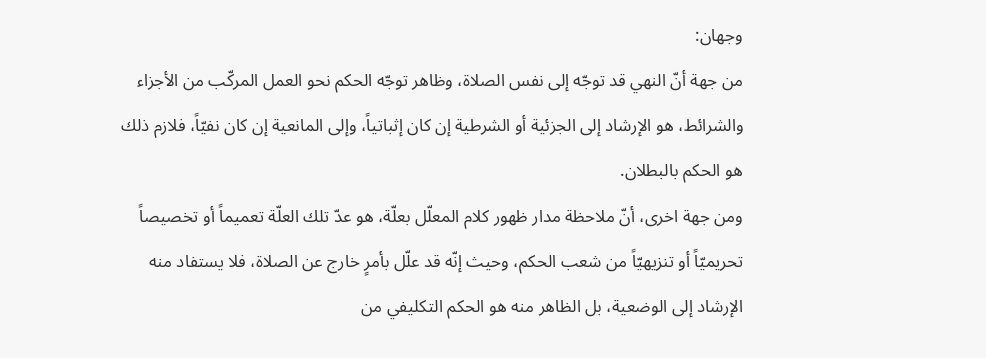وجهان:
من جهة أنّ النهي قد توجّه إلى نفس الصلاة، وظاهر توجّه الحكم نحو العمل المركّب من الأجزاء والشرائط، هو الإرشاد إلى الجزئية أو الشرطية إن كان إثباتياً، وإلى المانعية إن كان نفيّاً، فلازم ذلك هو الحكم بالبطلان.
ومن جهة اخرى، أنّ ملاحظة مدار ظهور كلام المعلّل بعلّة، هو عدّ تلك العلّة تعميماً أو تخصيصاً تحريميّاً أو تنزيهيّاً من شعب الحكم، وحيث إنّه قد علّل بأمرٍ خارج عن الصلاة، فلا يستفاد منه الإرشاد إلى الوضعية، بل الظاهر منه هو الحكم التكليفي من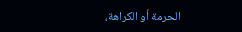الحرمة أو الكراهة،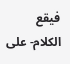فيقع الكلام- على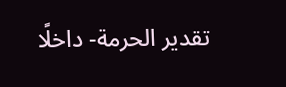تقدير الحرمة- داخلًا